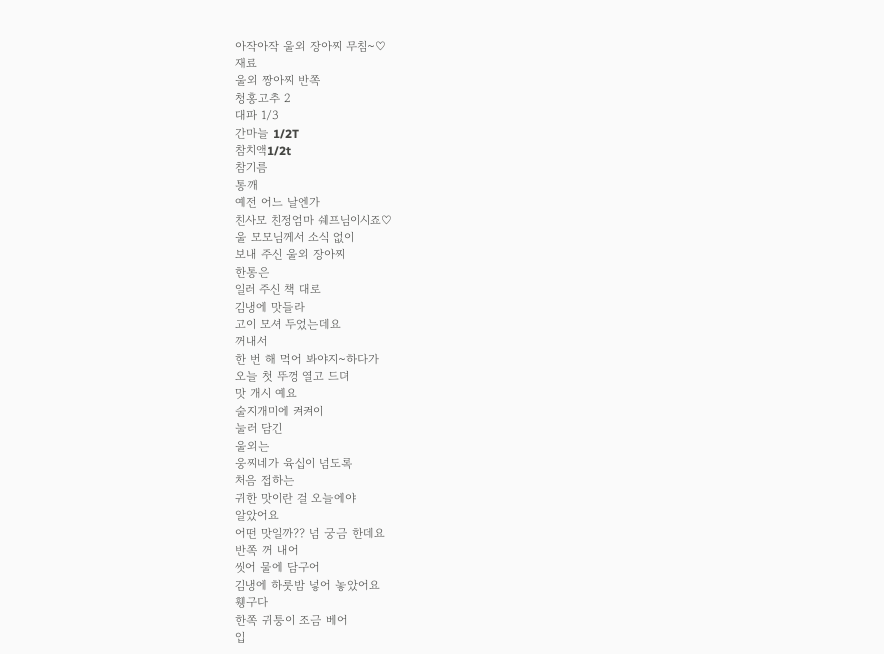아작아작 울외 장아찌 무침~♡
재료
울외 짱아찌 반쪽
청홍고추 2
대파 1/3
간마늘 1/2T
참치액1/2t
참기름
통깨
예전 어느 날엔가
친사모 친정엄마 쉐프님이시죠♡
울 모모님께서 소식 없이
보내 주신 울외 장아찌
한통은
일러 주신 책 대로
김냉에 맛들라
고이 모셔 두었는데요
꺼내서
한 번 해 먹어 봐야지~하다가
오늘 첫 뚜껑 열고 드뎌
맛 개시 예요
술지개미에 켜켜이
눌러 담긴
울외는
웅찌네가 육십이 넘도록
처음 접하는
귀한 맛이란 걸 오늘에야
알았어요
어떤 맛일까?? 넘 궁금 한데요
반쪽 꺼 내어
씻어 물에 담구어
김냉에 하룻밤 넣어 놓았어요
휑구다
한쪽 귀퉁이 조금 베어
입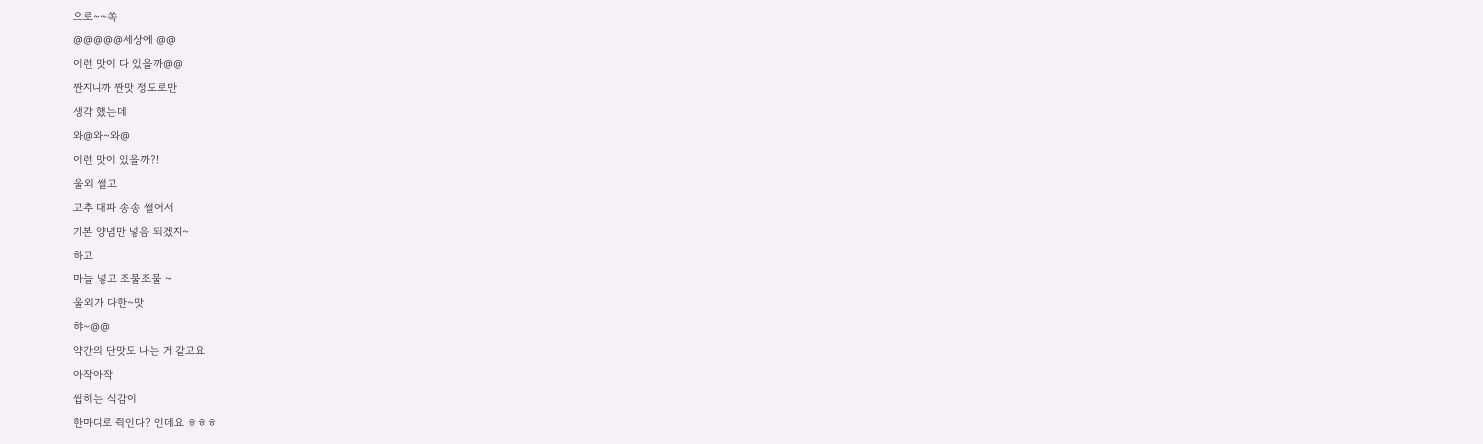으로~~쏙
@@@@@세상에 @@
이런 맛이 다 있을까@@
짠지니까 짠맛 정도로만
생각 했는데
와@와~와@
이런 맛이 있을까?!
울외 썰고
고추 대파 송송 썰어서
기본 양념만 넣음 되겠지~
하고
마늘 넣고 조물조물 ~
울외가 다한~맛
햐~@@
약간의 단맛도 나는 거 같고요
아작아작
씹히는 식감이
한마디로 쥑인다? 인데요 ㅎㅎㅎ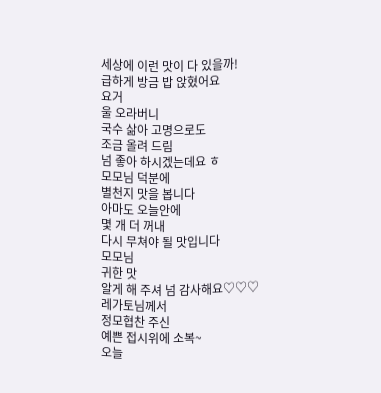세상에 이런 맛이 다 있을까!
급하게 방금 밥 앉혔어요
요거
울 오라버니
국수 삶아 고명으로도
조금 올려 드림
넘 좋아 하시겠는데요 ㅎ
모모님 덕분에
별천지 맛을 봅니다
아마도 오늘안에
몇 개 더 꺼내
다시 무쳐야 될 맛입니다
모모님
귀한 맛
알게 해 주셔 넘 감사해요♡♡♡
레가토님께서
정모협찬 주신
예쁜 접시위에 소복~
오늘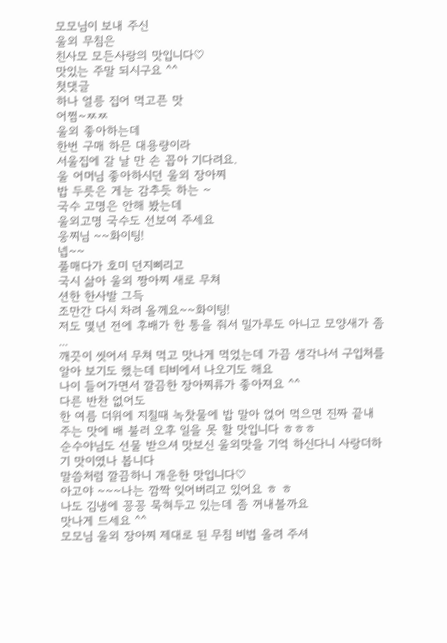모모님이 보내 주신
울외 무침은
친사모 모든사랑의 맛입니다♡
맛있는 주말 되시구요 ^^
첫댓글
하나 얼릉 집어 먹고픈 맛
어쩜~ㅉㅉ
울외 좋아하는데
한번 구매 하믄 대용량이라
서울집에 갈 날 만 손 꼽아 기다려요.
울 어머님 좋아하시던 울외 장아찌
밥 두릇은 게눈 감추듯 하는 ~
국수 고명은 안해 봤는데
울외고명 국수도 선보여 주세요
웅찌님 ~~화이팅!
넵~~
풀매다가 호미 던지삐리고
국시 삶아 울외 짱아찌 새로 무쳐
션한 한사발 그득
조만간 다시 차려 올께요~~화이팅!
저도 몇년 전에 후배가 한 통을 줘서 밀가루도 아니고 모양새가 좀 ...
깨끗이 씻어서 무쳐 먹고 맛나게 먹었는데 가끔 생각나서 구입처를 알아 보기도 했는데 티비에서 나오기도 해요
나이 들어가면서 깔끔한 장아찌류가 좋아져요 ^^
다른 반찬 없어도
한 여름 더위에 지칠때 녹찻물에 밥 말아 얹어 먹으면 진짜 끝내 주는 맛에 배 불러 오후 일을 못 할 맛입니다 ㅎㅎㅎ
순수야님도 선물 받으셔 맛보신 울외맛을 기억 하신다니 사랑더하기 맛이였나 봅니다
말씀처럼 깔끔하니 개운한 맛입니다♡
아고야 ~~~나는 깜짝 잊어버리고 있어요 ㅎ ㅎ
나도 김냉에 꽁꽁 묵혀두고 있는데 좀 꺼내볼까요
맛나게 드세요 ^^
모모님 울외 장아찌 제대로 된 무침 비법 올려 주셔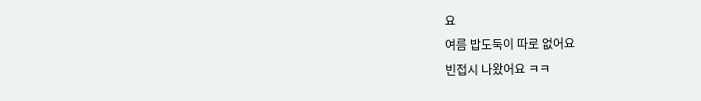요
여름 밥도둑이 따로 없어요
빈접시 나왔어요 ㅋㅋ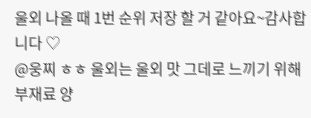울외 나올 때 1번 순위 저장 할 거 같아요~감사합니다 ♡
@웅찌 ㅎㅎ 울외는 울외 맛 그데로 느끼기 위해 부재료 양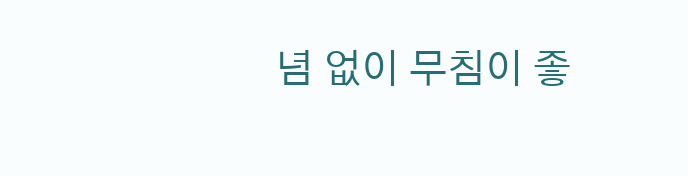념 없이 무침이 좋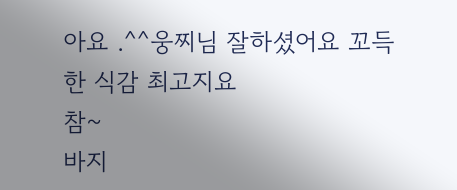아요 .^^웅찌님 잘하셨어요 꼬득한 식감 최고지요
참~
바지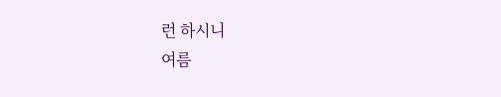런 하시니
여름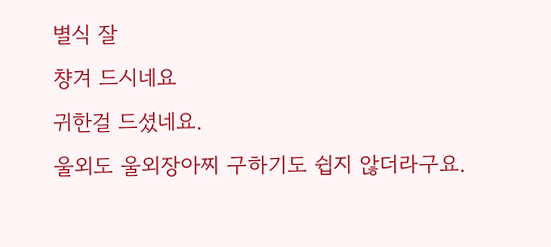별식 잘
챵겨 드시네요
귀한걸 드셨네요.
울외도 울외장아찌 구하기도 쉽지 않더라구요.